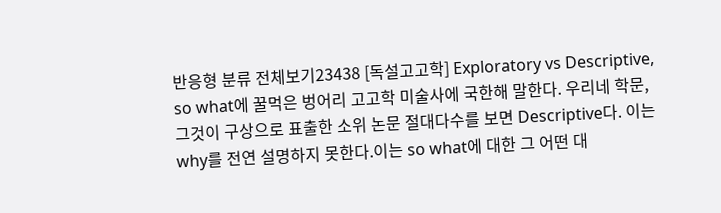반응형 분류 전체보기23438 [독설고고학] Exploratory vs Descriptive, so what에 꿀먹은 벙어리 고고학 미술사에 국한해 말한다. 우리네 학문, 그것이 구상으로 표출한 소위 논문 절대다수를 보면 Descriptive다. 이는 why를 전연 설명하지 못한다.이는 so what에 대한 그 어떤 대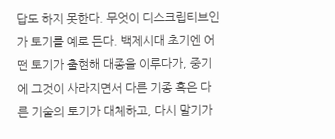답도 하지 못한다. 무엇이 디스크립티브인가 토기를 예로 든다. 백제시대 초기엔 어떤 토기가 출현해 대종을 이루다가, 중기에 그것이 사라지면서 다른 기종 혹은 다른 기술의 토기가 대체하고, 다시 말기가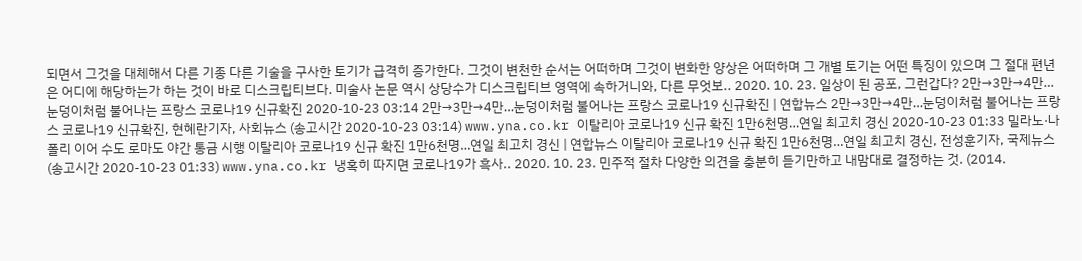되면서 그것을 대체해서 다른 기종 다른 기술을 구사한 토기가 급격히 증가한다. 그것이 변천한 순서는 어떠하며 그것이 변화한 양상은 어떠하며 그 개별 토기는 어떤 특징이 있으며 그 절대 편년은 어디에 해당하는가 하는 것이 바로 디스크립티브다. 미술사 논문 역시 상당수가 디스크립티브 영역에 속하거니와, 다른 무엇보.. 2020. 10. 23. 일상이 된 공포, 그런갑다? 2만→3만→4만…눈덩이처럼 불어나는 프랑스 코로나19 신규확진 2020-10-23 03:14 2만→3만→4만…눈덩이처럼 불어나는 프랑스 코로나19 신규확진 | 연합뉴스 2만→3만→4만…눈덩이처럼 불어나는 프랑스 코로나19 신규확진, 현혜란기자, 사회뉴스 (송고시간 2020-10-23 03:14) www.yna.co.kr 이탈리아 코로나19 신규 확진 1만6천명…연일 최고치 경신 2020-10-23 01:33 밀라노·나폴리 이어 수도 로마도 야간 통금 시행 이탈리아 코로나19 신규 확진 1만6천명…연일 최고치 경신 | 연합뉴스 이탈리아 코로나19 신규 확진 1만6천명…연일 최고치 경신, 전성훈기자, 국제뉴스 (송고시간 2020-10-23 01:33) www.yna.co.kr 냉혹히 따지면 코로나19가 흑사.. 2020. 10. 23. 민주적 절차 다양한 의견을 충분히 듣기만하고 내맘대로 결정하는 것. (2014.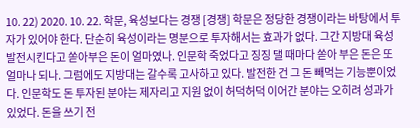10. 22) 2020. 10. 22. 학문, 육성보다는 경쟁 [경쟁] 학문은 정당한 경쟁이라는 바탕에서 투자가 있어야 한다. 단순히 육성이라는 명분으로 투자해서는 효과가 없다. 그간 지방대 육성 발전시킨다고 쏟아부은 돈이 얼마였나. 인문학 죽었다고 징징 댈 때마다 쏟아 부은 돈은 또 얼마나 되나. 그럼에도 지방대는 갈수록 고사하고 있다. 발전한 건 그 돈 빼먹는 기능뿐이었다. 인문학도 돈 투자된 분야는 제자리고 지원 없이 허덕허덕 이어간 분야는 오히려 성과가 있었다. 돈을 쓰기 전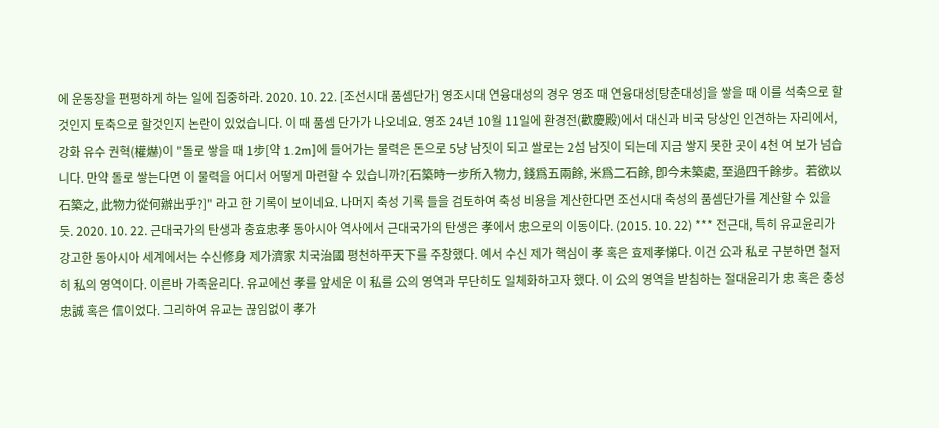에 운동장을 편평하게 하는 일에 집중하라. 2020. 10. 22. [조선시대 품셈단가] 영조시대 연융대성의 경우 영조 때 연융대성[탕춘대성]을 쌓을 때 이를 석축으로 할 것인지 토축으로 할것인지 논란이 있었습니다. 이 때 품셈 단가가 나오네요. 영조 24년 10월 11일에 환경전(歡慶殿)에서 대신과 비국 당상인 인견하는 자리에서, 강화 유수 권혁(權爀)이 "돌로 쌓을 때 1步[약 1.2m]에 들어가는 물력은 돈으로 5냥 남짓이 되고 쌀로는 2섬 남짓이 되는데 지금 쌓지 못한 곳이 4천 여 보가 넘습니다. 만약 돌로 쌓는다면 이 물력을 어디서 어떻게 마련할 수 있습니까?[石築時一步所入物力, 錢爲五兩餘, 米爲二石餘, 卽今未築處, 至過四千餘步。若欲以石築之, 此物力從何辦出乎?]" 라고 한 기록이 보이네요. 나머지 축성 기록 들을 검토하여 축성 비용을 계산한다면 조선시대 축성의 품셈단가를 계산할 수 있을 듯. 2020. 10. 22. 근대국가의 탄생과 충효忠孝 동아시아 역사에서 근대국가의 탄생은 孝에서 忠으로의 이동이다. (2015. 10. 22) *** 전근대, 특히 유교윤리가 강고한 동아시아 세계에서는 수신修身 제가濟家 치국治國 평천하平天下를 주창했다. 예서 수신 제가 핵심이 孝 혹은 효제孝悌다. 이건 公과 私로 구분하면 철저히 私의 영역이다. 이른바 가족윤리다. 유교에선 孝를 앞세운 이 私를 公의 영역과 무단히도 일체화하고자 했다. 이 公의 영역을 받침하는 절대윤리가 忠 혹은 충성忠誠 혹은 信이었다. 그리하여 유교는 끊임없이 孝가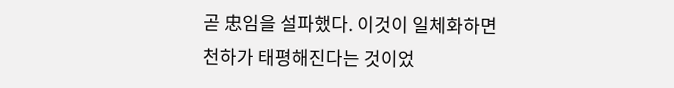곧 忠임을 설파했다. 이것이 일체화하면 천하가 태평해진다는 것이었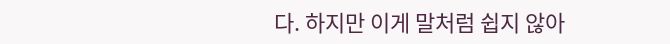다. 하지만 이게 말처럼 쉽지 않아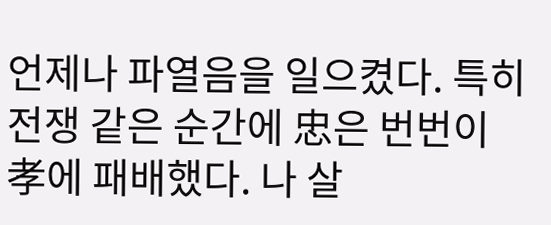언제나 파열음을 일으켰다. 특히 전쟁 같은 순간에 忠은 번번이 孝에 패배했다. 나 살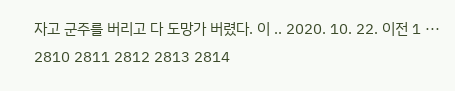자고 군주를 버리고 다 도망가 버렸다. 이 .. 2020. 10. 22. 이전 1 ··· 2810 2811 2812 2813 2814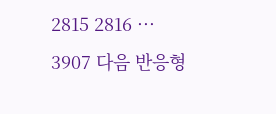2815 2816 ··· 3907 다음 반응형